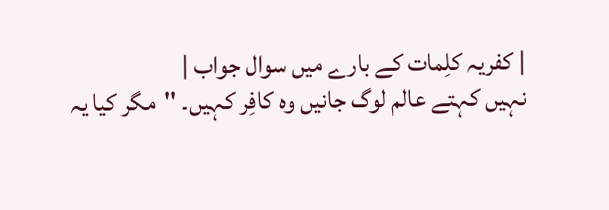| کفریہ کلِمات کے بارے میں سوال جواب |
نہيں کہتے عالم لوگ جانيں وہ کافِر کہيں۔ ''مگر کيا يہ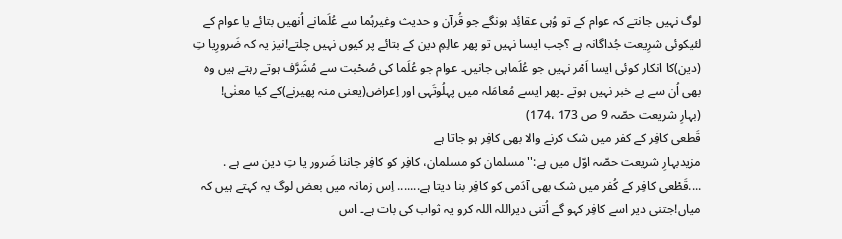لوگ نہيں جانتے کہ عوام کے تو وُہی عقائِد ہونگے جو قُرآن و حديث وغيرہُما سے عُلَمانے اُنھيں بتائے يا عوام کے لئیكوئی شرِيعت جُداگانہ ہے ؟جب ايسا نہيں تو پھر عالِمِ دين کے بتائے پر کيوں نہيں چلتے!نيز يہ کہ ضَرورِيا تِ (دین)کا انکار کوئی ايسا اَمْر نہيں جو عُلَماہی جانيں۔ عوام جو عُلَما کی صُحْبت سے مُشَرَّف ہوتے رہتے ہيں وہ بھی اُن سے بے خبر نہيں ہوتے ۔پھر ايسے مُعامَلہ ميں پہلُوتَہی اور اِعراض(یعنی منہ پھیرنے)کے کيا معنٰی!
(بہارِ شریعت حصّہ 9 ص 173 ،174)
قَطعی کافِر کے کفر میں شک کرنے والا بھی کافِر ہو جاتا ہے
مزیدبہارِ شریعت حصّہ اوّل میں ہے:''مسلمان کو مسلمان، کافِر کو کافِر جاننا ضَرور يا تِ دین سے ہے . ....قَطْعی کافِر کے کُفر میں شک بھی آدَمی کو کافِر بنا دیتا ہے....... اِس زمانہ میں بعض لوگ يہ کہتے ہیں کہ میاں!جتنی دیر اسے کافِر کہو گے اُتنی دیراللہ اللہ کرو یہ ثواب کی بات ہے۔ اس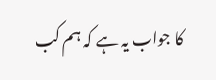کا جواب یہ ہے کہ ہم کب